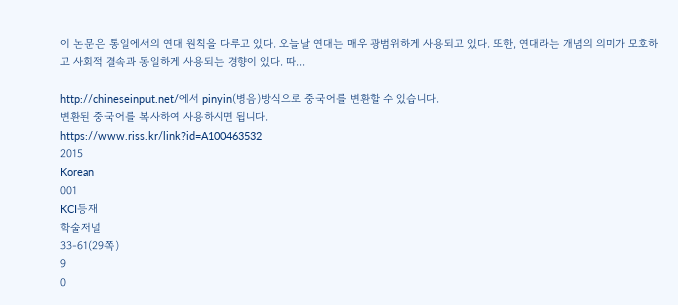이 논문은 통일에서의 연대 원칙을 다루고 있다. 오늘날 연대는 매우 광범위하게 사용되고 있다. 또한, 연대라는 개념의 의미가 모호하고 사회적 결속과 동일하게 사용되는 경향이 있다. 따...

http://chineseinput.net/에서 pinyin(병음)방식으로 중국어를 변환할 수 있습니다.
변환된 중국어를 복사하여 사용하시면 됩니다.
https://www.riss.kr/link?id=A100463532
2015
Korean
001
KCI등재
학술저널
33-61(29쪽)
9
0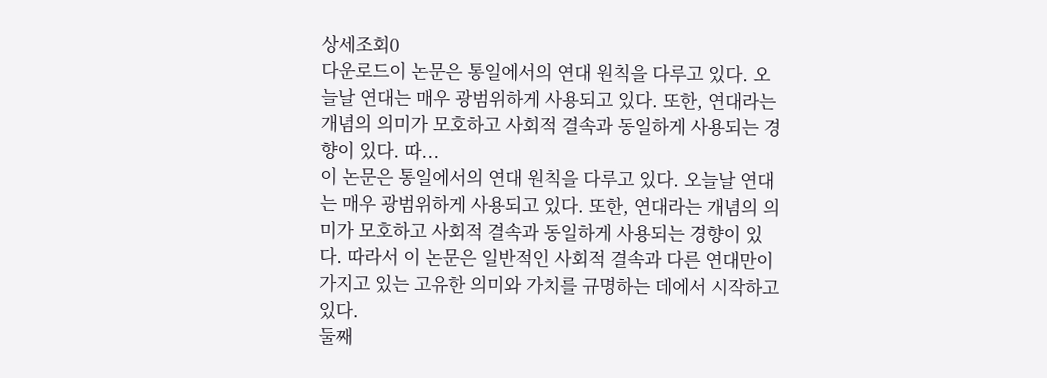상세조회0
다운로드이 논문은 통일에서의 연대 원칙을 다루고 있다. 오늘날 연대는 매우 광범위하게 사용되고 있다. 또한, 연대라는 개념의 의미가 모호하고 사회적 결속과 동일하게 사용되는 경향이 있다. 따...
이 논문은 통일에서의 연대 원칙을 다루고 있다. 오늘날 연대는 매우 광범위하게 사용되고 있다. 또한, 연대라는 개념의 의미가 모호하고 사회적 결속과 동일하게 사용되는 경향이 있다. 따라서 이 논문은 일반적인 사회적 결속과 다른 연대만이 가지고 있는 고유한 의미와 가치를 규명하는 데에서 시작하고 있다.
둘째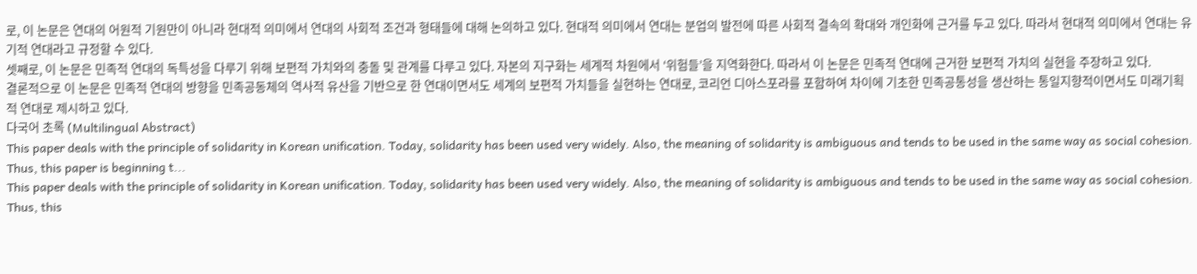로, 이 논문은 연대의 어원적 기원만이 아니라 현대적 의미에서 연대의 사회적 조건과 형태들에 대해 논의하고 있다. 현대적 의미에서 연대는 분업의 발전에 따른 사회적 결속의 확대와 개인화에 근거를 두고 있다. 따라서 현대적 의미에서 연대는 유기적 연대라고 규정할 수 있다.
셋째로, 이 논문은 민족적 연대의 독특성을 다루기 위해 보편적 가치와의 충돌 및 관계를 다루고 있다. 자본의 지구화는 세계적 차원에서 ‘위험들’을 지역화한다. 따라서 이 논문은 민족적 연대에 근거한 보편적 가치의 실현을 주장하고 있다.
결론적으로 이 논문은 민족적 연대의 방향을 민족공동체의 역사적 유산을 기반으로 한 연대이면서도 세계의 보편적 가치들을 실현하는 연대로, 코리언 디아스포라를 포함하여 차이에 기초한 민족공통성을 생산하는 통일지향적이면서도 미래기획적 연대로 제시하고 있다.
다국어 초록 (Multilingual Abstract)
This paper deals with the principle of solidarity in Korean unification. Today, solidarity has been used very widely. Also, the meaning of solidarity is ambiguous and tends to be used in the same way as social cohesion. Thus, this paper is beginning t...
This paper deals with the principle of solidarity in Korean unification. Today, solidarity has been used very widely. Also, the meaning of solidarity is ambiguous and tends to be used in the same way as social cohesion. Thus, this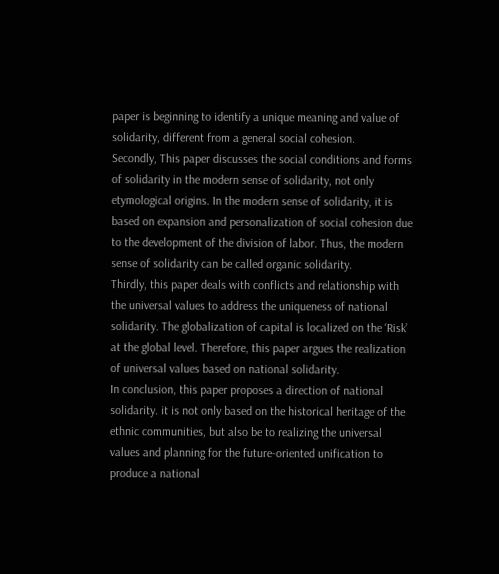paper is beginning to identify a unique meaning and value of solidarity, different from a general social cohesion.
Secondly, This paper discusses the social conditions and forms of solidarity in the modern sense of solidarity, not only etymological origins. In the modern sense of solidarity, it is based on expansion and personalization of social cohesion due to the development of the division of labor. Thus, the modern sense of solidarity can be called organic solidarity.
Thirdly, this paper deals with conflicts and relationship with the universal values to address the uniqueness of national solidarity. The globalization of capital is localized on the ‘Risk’ at the global level. Therefore, this paper argues the realization of universal values based on national solidarity.
In conclusion, this paper proposes a direction of national solidarity. it is not only based on the historical heritage of the ethnic communities, but also be to realizing the universal values and planning for the future-oriented unification to produce a national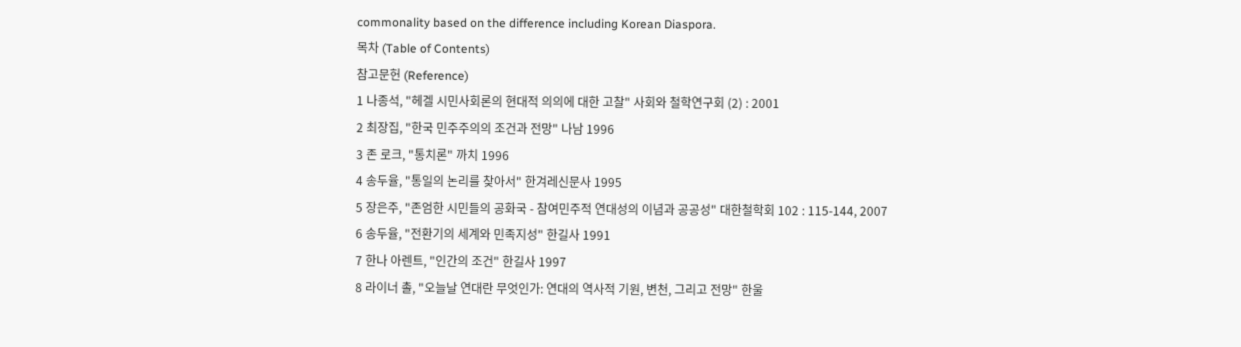commonality based on the difference including Korean Diaspora.
목차 (Table of Contents)
참고문헌 (Reference)
1 나종석, "헤겔 시민사회론의 현대적 의의에 대한 고찰" 사회와 철학연구회 (2) : 2001
2 최장집, "한국 민주주의의 조건과 전망" 나남 1996
3 존 로크, "통치론" 까치 1996
4 송두율, "통일의 논리를 찾아서" 한겨레신문사 1995
5 장은주, "존엄한 시민들의 공화국 - 참여민주적 연대성의 이념과 공공성" 대한철학회 102 : 115-144, 2007
6 송두율, "전환기의 세계와 민족지성" 한길사 1991
7 한나 아렌트, "인간의 조건" 한길사 1997
8 라이너 촐, "오늘날 연대란 무엇인가: 연대의 역사적 기원, 변천, 그리고 전망" 한울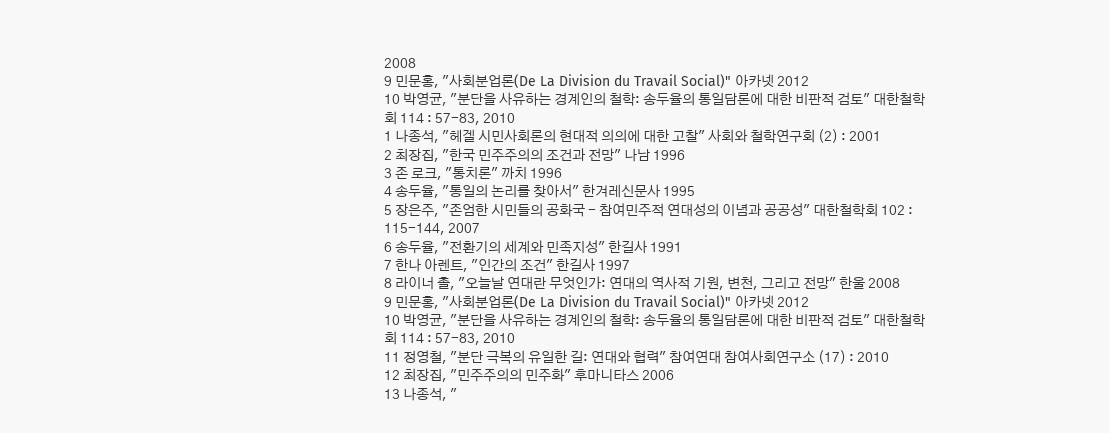2008
9 민문홍, "사회분업론(De La Division du Travail Social)" 아카넷 2012
10 박영균, "분단을 사유하는 경계인의 철학: 송두율의 통일담론에 대한 비판적 검토" 대한철학회 114 : 57-83, 2010
1 나종석, "헤겔 시민사회론의 현대적 의의에 대한 고찰" 사회와 철학연구회 (2) : 2001
2 최장집, "한국 민주주의의 조건과 전망" 나남 1996
3 존 로크, "통치론" 까치 1996
4 송두율, "통일의 논리를 찾아서" 한겨레신문사 1995
5 장은주, "존엄한 시민들의 공화국 - 참여민주적 연대성의 이념과 공공성" 대한철학회 102 : 115-144, 2007
6 송두율, "전환기의 세계와 민족지성" 한길사 1991
7 한나 아렌트, "인간의 조건" 한길사 1997
8 라이너 촐, "오늘날 연대란 무엇인가: 연대의 역사적 기원, 변천, 그리고 전망" 한울 2008
9 민문홍, "사회분업론(De La Division du Travail Social)" 아카넷 2012
10 박영균, "분단을 사유하는 경계인의 철학: 송두율의 통일담론에 대한 비판적 검토" 대한철학회 114 : 57-83, 2010
11 정영철, "분단 극복의 유일한 길: 연대와 협력" 참여연대 참여사회연구소 (17) : 2010
12 최장집, "민주주의의 민주화" 후마니타스 2006
13 나종석, "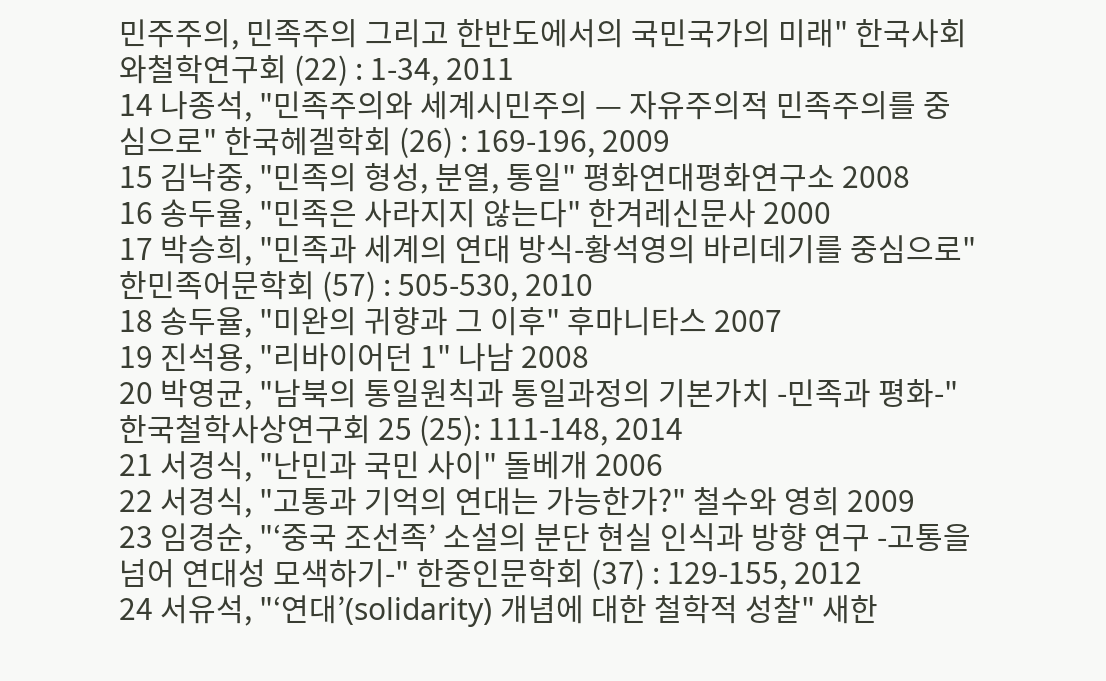민주주의, 민족주의 그리고 한반도에서의 국민국가의 미래" 한국사회와철학연구회 (22) : 1-34, 2011
14 나종석, "민족주의와 세계시민주의 — 자유주의적 민족주의를 중심으로" 한국헤겔학회 (26) : 169-196, 2009
15 김낙중, "민족의 형성, 분열, 통일" 평화연대평화연구소 2008
16 송두율, "민족은 사라지지 않는다" 한겨레신문사 2000
17 박승희, "민족과 세계의 연대 방식-황석영의 바리데기를 중심으로" 한민족어문학회 (57) : 505-530, 2010
18 송두율, "미완의 귀향과 그 이후" 후마니타스 2007
19 진석용, "리바이어던 1" 나남 2008
20 박영균, "남북의 통일원칙과 통일과정의 기본가치 -민족과 평화-" 한국철학사상연구회 25 (25): 111-148, 2014
21 서경식, "난민과 국민 사이" 돌베개 2006
22 서경식, "고통과 기억의 연대는 가능한가?" 철수와 영희 2009
23 임경순, "‘중국 조선족’ 소설의 분단 현실 인식과 방향 연구 -고통을 넘어 연대성 모색하기-" 한중인문학회 (37) : 129-155, 2012
24 서유석, "‘연대’(solidarity) 개념에 대한 철학적 성찰" 새한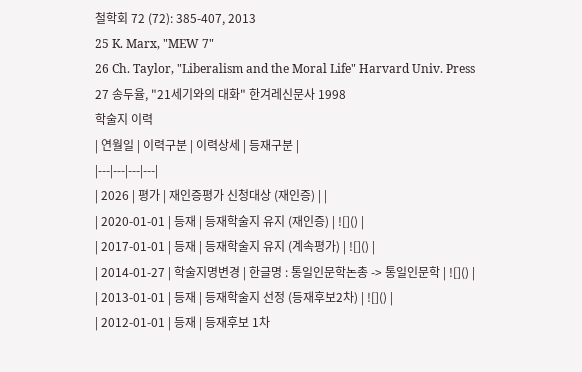철학회 72 (72): 385-407, 2013
25 K. Marx, "MEW 7"
26 Ch. Taylor, "Liberalism and the Moral Life" Harvard Univ. Press
27 송두율, "21세기와의 대화" 한겨레신문사 1998
학술지 이력
| 연월일 | 이력구분 | 이력상세 | 등재구분 |
|---|---|---|---|
| 2026 | 평가 | 재인증평가 신청대상 (재인증) | |
| 2020-01-01 | 등재 | 등재학술지 유지 (재인증) | ![]() |
| 2017-01-01 | 등재 | 등재학술지 유지 (계속평가) | ![]() |
| 2014-01-27 | 학술지명변경 | 한글명 : 통일인문학논총 -> 통일인문학 | ![]() |
| 2013-01-01 | 등재 | 등재학술지 선정 (등재후보2차) | ![]() |
| 2012-01-01 | 등재 | 등재후보 1차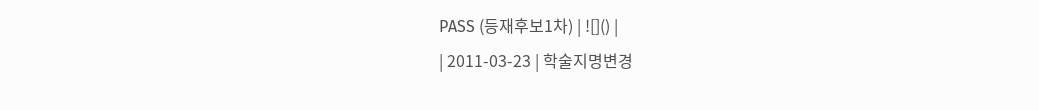PASS (등재후보1차) | ![]() |
| 2011-03-23 | 학술지명변경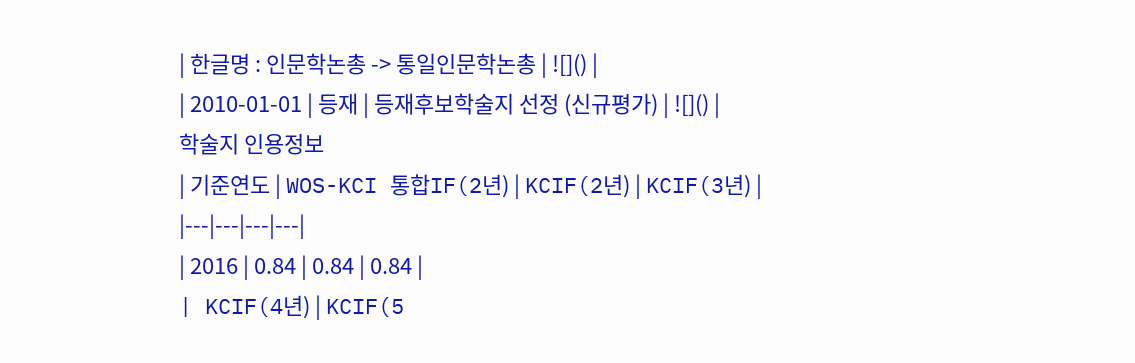| 한글명 : 인문학논총 -> 통일인문학논총 | ![]() |
| 2010-01-01 | 등재 | 등재후보학술지 선정 (신규평가) | ![]() |
학술지 인용정보
| 기준연도 | WOS-KCI 통합IF(2년) | KCIF(2년) | KCIF(3년) |
|---|---|---|---|
| 2016 | 0.84 | 0.84 | 0.84 |
| KCIF(4년) | KCIF(5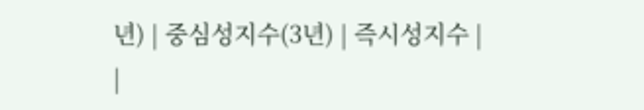년) | 중심성지수(3년) | 즉시성지수 |
|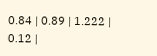0.84 | 0.89 | 1.222 | 0.12 |